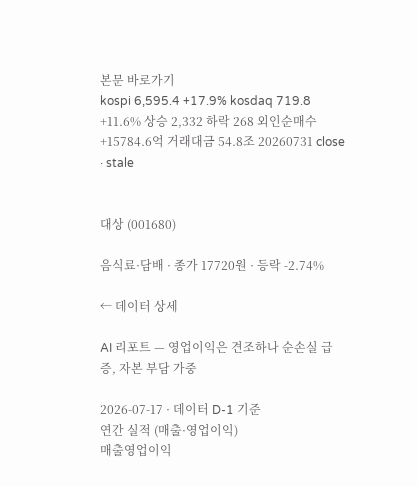본문 바로가기
kospi 6,595.4 +17.9% kosdaq 719.8 +11.6% 상승 2,332 하락 268 외인순매수 +15784.6억 거래대금 54.8조 20260731 close · stale


대상 (001680)

음식료·담배 · 종가 17720원 · 등락 -2.74%

← 데이터 상세

AI 리포트 — 영업이익은 견조하나 순손실 급증, 자본 부담 가중

2026-07-17 · 데이터 D-1 기준
연간 실적 (매출·영업이익)
매출영업이익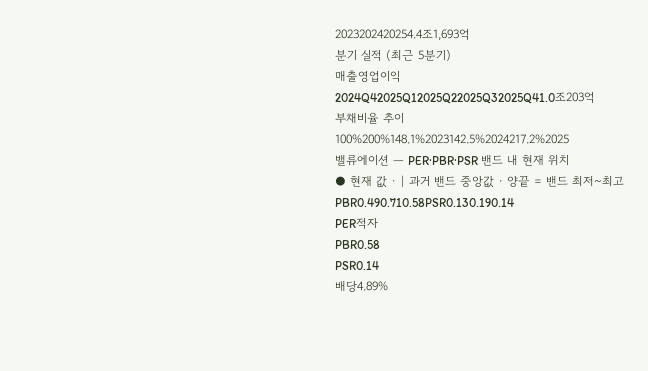2023202420254.4조1,693억
분기 실적 (최근 5분기)
매출영업이익
2024Q42025Q12025Q22025Q32025Q41.0조203억
부채비율 추이
100%200%148.1%2023142.5%2024217.2%2025
밸류에이션 — PER·PBR·PSR 밴드 내 현재 위치
● 현재 값 · | 과거 밴드 중앙값 · 양끝 = 밴드 최저~최고
PBR0.490.710.58PSR0.130.190.14
PER적자
PBR0.58
PSR0.14
배당4.89%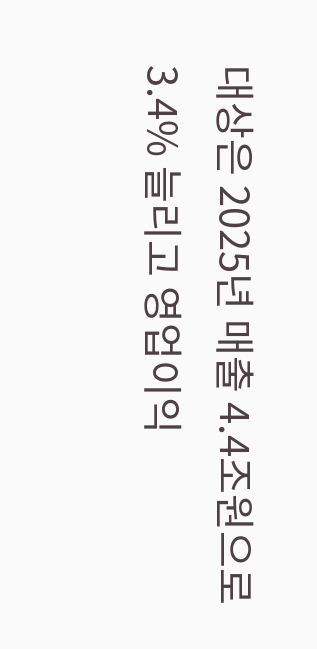대상은 2025년 매출 4.4조원으로 3.4% 늘리고 영업이익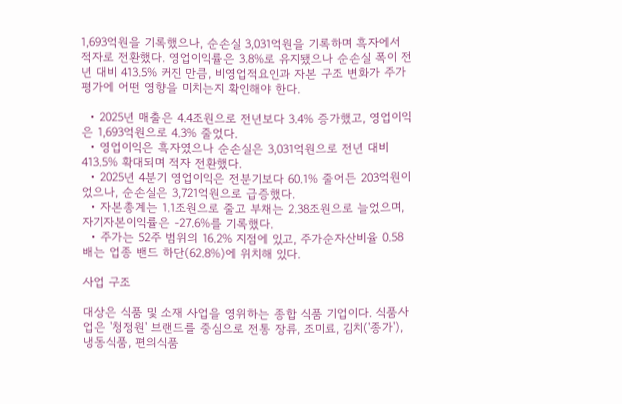1,693억원을 기록했으나, 순손실 3,031억원을 기록하며 흑자에서 적자로 전환했다. 영업이익률은 3.8%로 유지됐으나 순손실 폭이 전년 대비 413.5% 커진 만큼, 비영업적요인과 자본 구조 변화가 주가 평가에 어떤 영향을 미치는지 확인해야 한다.

  • 2025년 매출은 4.4조원으로 전년보다 3.4% 증가했고, 영업이익은 1,693억원으로 4.3% 줄었다.
  • 영업이익은 흑자였으나 순손실은 3,031억원으로 전년 대비 413.5% 확대되며 적자 전환했다.
  • 2025년 4분기 영업이익은 전분기보다 60.1% 줄어든 203억원이었으나, 순손실은 3,721억원으로 급증했다.
  • 자본총계는 1.1조원으로 줄고 부채는 2.38조원으로 늘었으며, 자기자본이익률은 -27.6%를 기록했다.
  • 주가는 52주 범위의 16.2% 지점에 있고, 주가순자산비율 0.58배는 업종 밴드 하단(62.8%)에 위치해 있다.

사업 구조

대상은 식품 및 소재 사업을 영위하는 종합 식품 기업이다. 식품사업은 '청정원' 브랜드를 중심으로 전통 장류, 조미료, 김치('종가'), 냉동식품, 편의식품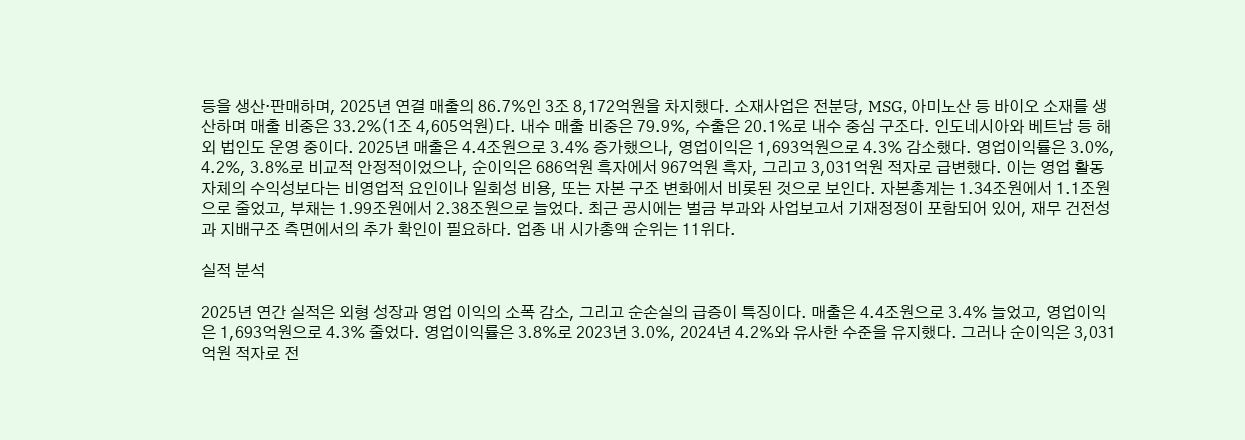등을 생산·판매하며, 2025년 연결 매출의 86.7%인 3조 8,172억원을 차지했다. 소재사업은 전분당, MSG, 아미노산 등 바이오 소재를 생산하며 매출 비중은 33.2%(1조 4,605억원)다. 내수 매출 비중은 79.9%, 수출은 20.1%로 내수 중심 구조다. 인도네시아와 베트남 등 해외 법인도 운영 중이다. 2025년 매출은 4.4조원으로 3.4% 증가했으나, 영업이익은 1,693억원으로 4.3% 감소했다. 영업이익률은 3.0%, 4.2%, 3.8%로 비교적 안정적이었으나, 순이익은 686억원 흑자에서 967억원 흑자, 그리고 3,031억원 적자로 급변했다. 이는 영업 활동 자체의 수익성보다는 비영업적 요인이나 일회성 비용, 또는 자본 구조 변화에서 비롯된 것으로 보인다. 자본총계는 1.34조원에서 1.1조원으로 줄었고, 부채는 1.99조원에서 2.38조원으로 늘었다. 최근 공시에는 벌금 부과와 사업보고서 기재정정이 포함되어 있어, 재무 건전성과 지배구조 측면에서의 추가 확인이 필요하다. 업종 내 시가총액 순위는 11위다.

실적 분석

2025년 연간 실적은 외형 성장과 영업 이익의 소폭 감소, 그리고 순손실의 급증이 특징이다. 매출은 4.4조원으로 3.4% 늘었고, 영업이익은 1,693억원으로 4.3% 줄었다. 영업이익률은 3.8%로 2023년 3.0%, 2024년 4.2%와 유사한 수준을 유지했다. 그러나 순이익은 3,031억원 적자로 전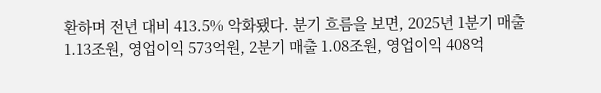환하며 전년 대비 413.5% 악화됐다. 분기 흐름을 보면, 2025년 1분기 매출 1.13조원, 영업이익 573억원, 2분기 매출 1.08조원, 영업이익 408억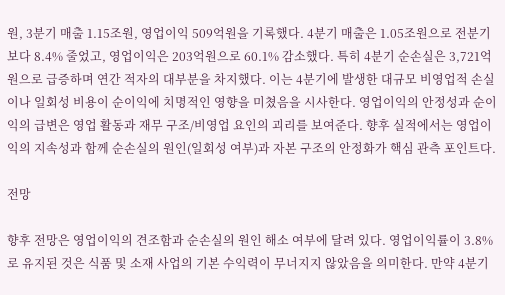원, 3분기 매출 1.15조원, 영업이익 509억원을 기록했다. 4분기 매출은 1.05조원으로 전분기보다 8.4% 줄었고, 영업이익은 203억원으로 60.1% 감소했다. 특히 4분기 순손실은 3,721억원으로 급증하며 연간 적자의 대부분을 차지했다. 이는 4분기에 발생한 대규모 비영업적 손실이나 일회성 비용이 순이익에 치명적인 영향을 미쳤음을 시사한다. 영업이익의 안정성과 순이익의 급변은 영업 활동과 재무 구조/비영업 요인의 괴리를 보여준다. 향후 실적에서는 영업이익의 지속성과 함께 순손실의 원인(일회성 여부)과 자본 구조의 안정화가 핵심 관측 포인트다.

전망

향후 전망은 영업이익의 견조함과 순손실의 원인 해소 여부에 달려 있다. 영업이익률이 3.8%로 유지된 것은 식품 및 소재 사업의 기본 수익력이 무너지지 않았음을 의미한다. 만약 4분기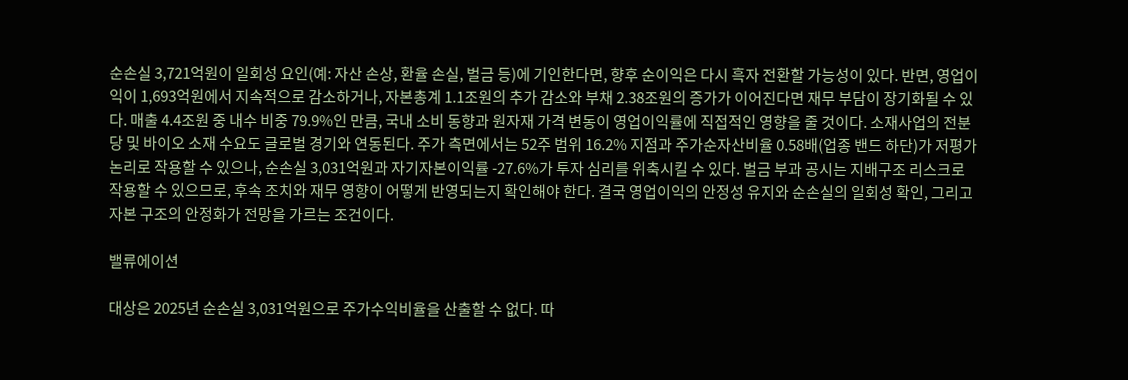순손실 3,721억원이 일회성 요인(예: 자산 손상, 환율 손실, 벌금 등)에 기인한다면, 향후 순이익은 다시 흑자 전환할 가능성이 있다. 반면, 영업이익이 1,693억원에서 지속적으로 감소하거나, 자본총계 1.1조원의 추가 감소와 부채 2.38조원의 증가가 이어진다면 재무 부담이 장기화될 수 있다. 매출 4.4조원 중 내수 비중 79.9%인 만큼, 국내 소비 동향과 원자재 가격 변동이 영업이익률에 직접적인 영향을 줄 것이다. 소재사업의 전분당 및 바이오 소재 수요도 글로벌 경기와 연동된다. 주가 측면에서는 52주 범위 16.2% 지점과 주가순자산비율 0.58배(업종 밴드 하단)가 저평가 논리로 작용할 수 있으나, 순손실 3,031억원과 자기자본이익률 -27.6%가 투자 심리를 위축시킬 수 있다. 벌금 부과 공시는 지배구조 리스크로 작용할 수 있으므로, 후속 조치와 재무 영향이 어떻게 반영되는지 확인해야 한다. 결국 영업이익의 안정성 유지와 순손실의 일회성 확인, 그리고 자본 구조의 안정화가 전망을 가르는 조건이다.

밸류에이션

대상은 2025년 순손실 3,031억원으로 주가수익비율을 산출할 수 없다. 따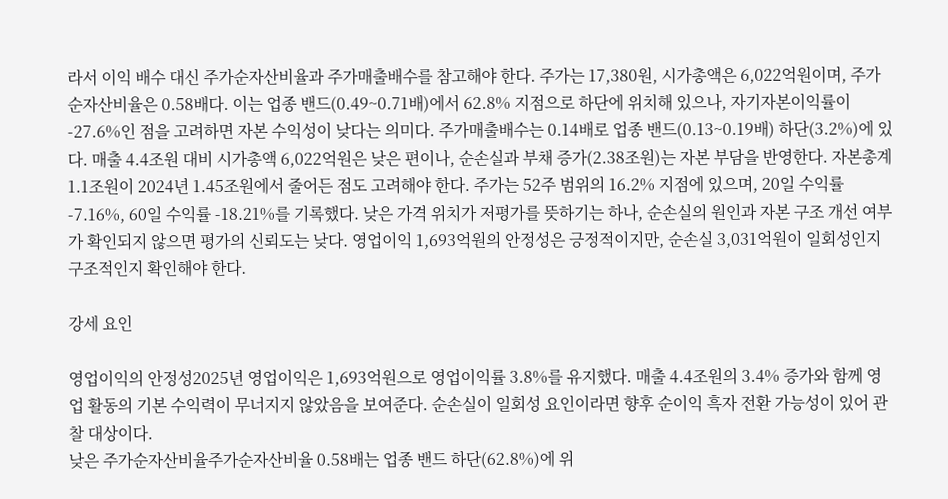라서 이익 배수 대신 주가순자산비율과 주가매출배수를 참고해야 한다. 주가는 17,380원, 시가총액은 6,022억원이며, 주가순자산비율은 0.58배다. 이는 업종 밴드(0.49~0.71배)에서 62.8% 지점으로 하단에 위치해 있으나, 자기자본이익률이 -27.6%인 점을 고려하면 자본 수익성이 낮다는 의미다. 주가매출배수는 0.14배로 업종 밴드(0.13~0.19배) 하단(3.2%)에 있다. 매출 4.4조원 대비 시가총액 6,022억원은 낮은 편이나, 순손실과 부채 증가(2.38조원)는 자본 부담을 반영한다. 자본총계 1.1조원이 2024년 1.45조원에서 줄어든 점도 고려해야 한다. 주가는 52주 범위의 16.2% 지점에 있으며, 20일 수익률 -7.16%, 60일 수익률 -18.21%를 기록했다. 낮은 가격 위치가 저평가를 뜻하기는 하나, 순손실의 원인과 자본 구조 개선 여부가 확인되지 않으면 평가의 신뢰도는 낮다. 영업이익 1,693억원의 안정성은 긍정적이지만, 순손실 3,031억원이 일회성인지 구조적인지 확인해야 한다.

강세 요인

영업이익의 안정성2025년 영업이익은 1,693억원으로 영업이익률 3.8%를 유지했다. 매출 4.4조원의 3.4% 증가와 함께 영업 활동의 기본 수익력이 무너지지 않았음을 보여준다. 순손실이 일회성 요인이라면 향후 순이익 흑자 전환 가능성이 있어 관찰 대상이다.
낮은 주가순자산비율주가순자산비율 0.58배는 업종 밴드 하단(62.8%)에 위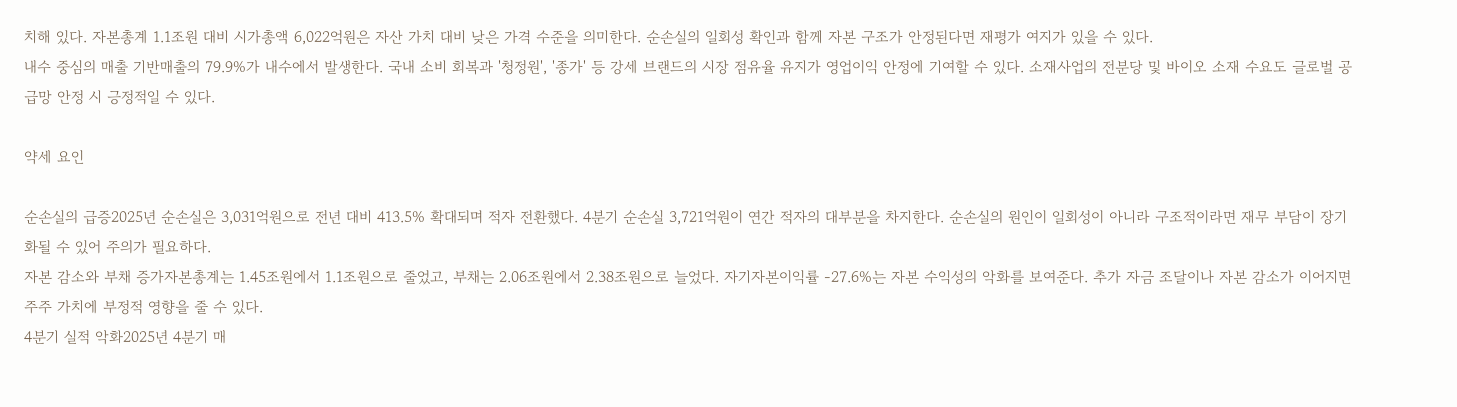치해 있다. 자본총계 1.1조원 대비 시가총액 6,022억원은 자산 가치 대비 낮은 가격 수준을 의미한다. 순손실의 일회성 확인과 함께 자본 구조가 안정된다면 재평가 여지가 있을 수 있다.
내수 중심의 매출 기반매출의 79.9%가 내수에서 발생한다. 국내 소비 회복과 '청정원', '종가' 등 강세 브랜드의 시장 점유율 유지가 영업이익 안정에 기여할 수 있다. 소재사업의 전분당 및 바이오 소재 수요도 글로벌 공급망 안정 시 긍정적일 수 있다.

약세 요인

순손실의 급증2025년 순손실은 3,031억원으로 전년 대비 413.5% 확대되며 적자 전환했다. 4분기 순손실 3,721억원이 연간 적자의 대부분을 차지한다. 순손실의 원인이 일회성이 아니라 구조적이라면 재무 부담이 장기화될 수 있어 주의가 필요하다.
자본 감소와 부채 증가자본총계는 1.45조원에서 1.1조원으로 줄었고, 부채는 2.06조원에서 2.38조원으로 늘었다. 자기자본이익률 -27.6%는 자본 수익성의 악화를 보여준다. 추가 자금 조달이나 자본 감소가 이어지면 주주 가치에 부정적 영향을 줄 수 있다.
4분기 실적 악화2025년 4분기 매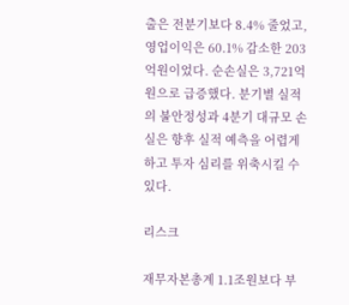출은 전분기보다 8.4% 줄었고, 영업이익은 60.1% 감소한 203억원이었다. 순손실은 3,721억원으로 급증했다. 분기별 실적의 불안정성과 4분기 대규모 손실은 향후 실적 예측을 어렵게 하고 투자 심리를 위축시킬 수 있다.

리스크

재무자본총계 1.1조원보다 부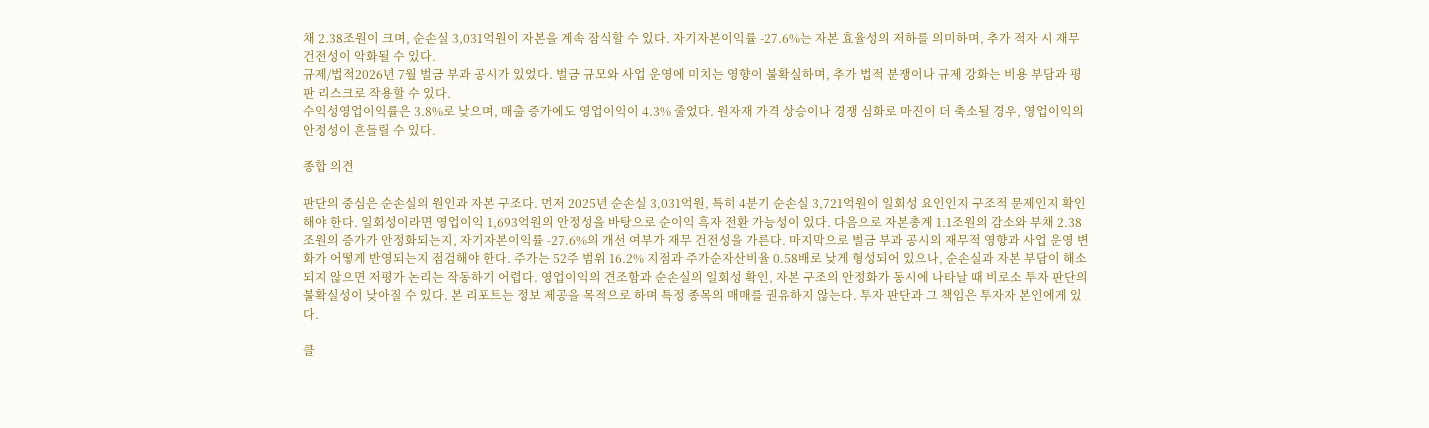채 2.38조원이 크며, 순손실 3,031억원이 자본을 계속 잠식할 수 있다. 자기자본이익률 -27.6%는 자본 효율성의 저하를 의미하며, 추가 적자 시 재무 건전성이 악화될 수 있다.
규제/법적2026년 7월 벌금 부과 공시가 있었다. 벌금 규모와 사업 운영에 미치는 영향이 불확실하며, 추가 법적 분쟁이나 규제 강화는 비용 부담과 평판 리스크로 작용할 수 있다.
수익성영업이익률은 3.8%로 낮으며, 매출 증가에도 영업이익이 4.3% 줄었다. 원자재 가격 상승이나 경쟁 심화로 마진이 더 축소될 경우, 영업이익의 안정성이 흔들릴 수 있다.

종합 의견

판단의 중심은 순손실의 원인과 자본 구조다. 먼저 2025년 순손실 3,031억원, 특히 4분기 순손실 3,721억원이 일회성 요인인지 구조적 문제인지 확인해야 한다. 일회성이라면 영업이익 1,693억원의 안정성을 바탕으로 순이익 흑자 전환 가능성이 있다. 다음으로 자본총계 1.1조원의 감소와 부채 2.38조원의 증가가 안정화되는지, 자기자본이익률 -27.6%의 개선 여부가 재무 건전성을 가른다. 마지막으로 벌금 부과 공시의 재무적 영향과 사업 운영 변화가 어떻게 반영되는지 점검해야 한다. 주가는 52주 범위 16.2% 지점과 주가순자산비율 0.58배로 낮게 형성되어 있으나, 순손실과 자본 부담이 해소되지 않으면 저평가 논리는 작동하기 어렵다. 영업이익의 견조함과 순손실의 일회성 확인, 자본 구조의 안정화가 동시에 나타날 때 비로소 투자 판단의 불확실성이 낮아질 수 있다. 본 리포트는 정보 제공을 목적으로 하며 특정 종목의 매매를 권유하지 않는다. 투자 판단과 그 책임은 투자자 본인에게 있다.

클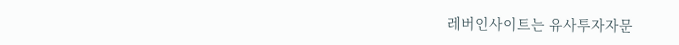레버인사이트는 유사투자자문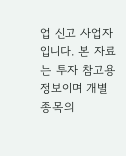업 신고 사업자입니다. 본 자료는 투자 참고용 정보이며 개별 종목의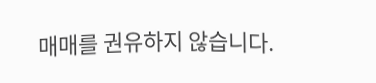매매를 권유하지 않습니다.